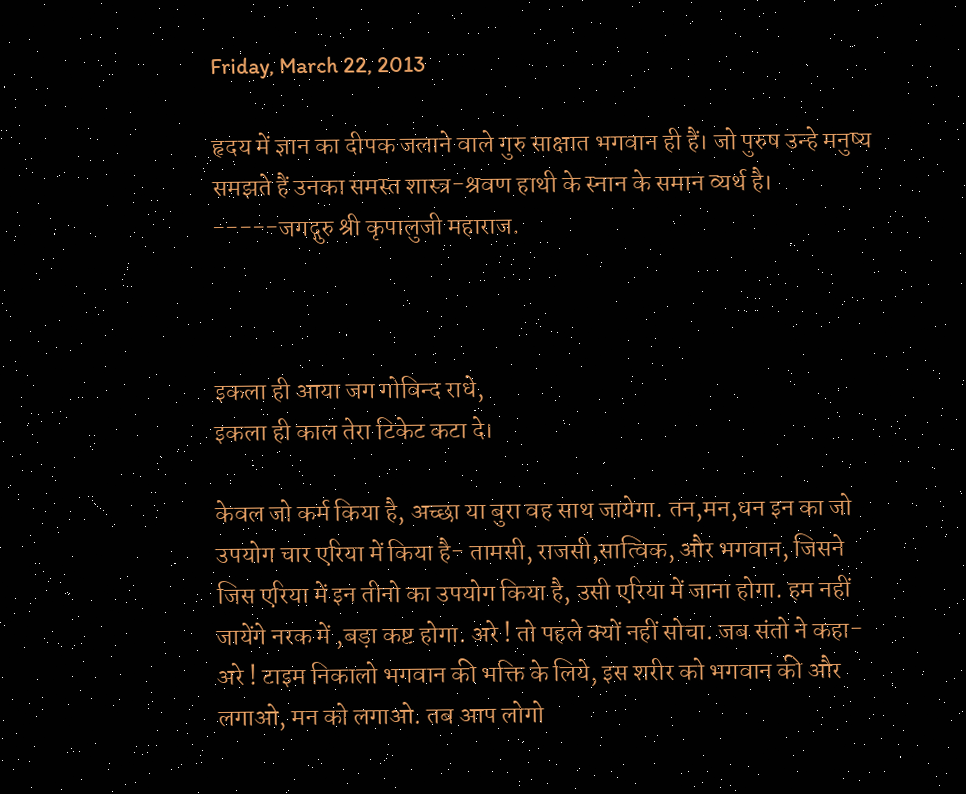Friday, March 22, 2013

हृदय में ज्ञान का दीपक जलाने वाले गुरु साक्षात भगवान ही हैं। जो पुरुष उन्हे मनुष्य समझते हैं उनका समस्त शास्त्र-श्रवण हाथी के स्नान के समान व्यर्थ है।
-----जगद्गुरु श्री कृपालुजी महाराज.



इकला ही आया जग गोविन्द राधे,
इकला ही काल तेरा टिकेट कटा दे।

केवल जो कर्म किया है, अच्छा या बुरा वह साथ जायेगा. तन,मन,धन इन का जो उपयोग चार एरिया में किया है- तामसी, राजसी,सात्विक, और भगवान, जिसने जिस एरिया में इन तीनो का उपयोग किया है, उसी एरिया में जाना होगा. हम नहीं जायेंगे नरक में ,बड़ा कष्ट होगा. अरे ! तो पहले क्यों नहीं सोचा. जब संतो ने कहा- अरे ! टाइम निकालो भगवान की भक्ति के लिये, इस शरीर को भगवान की और लगाओ, मन को लगाओ. तब आप लोगो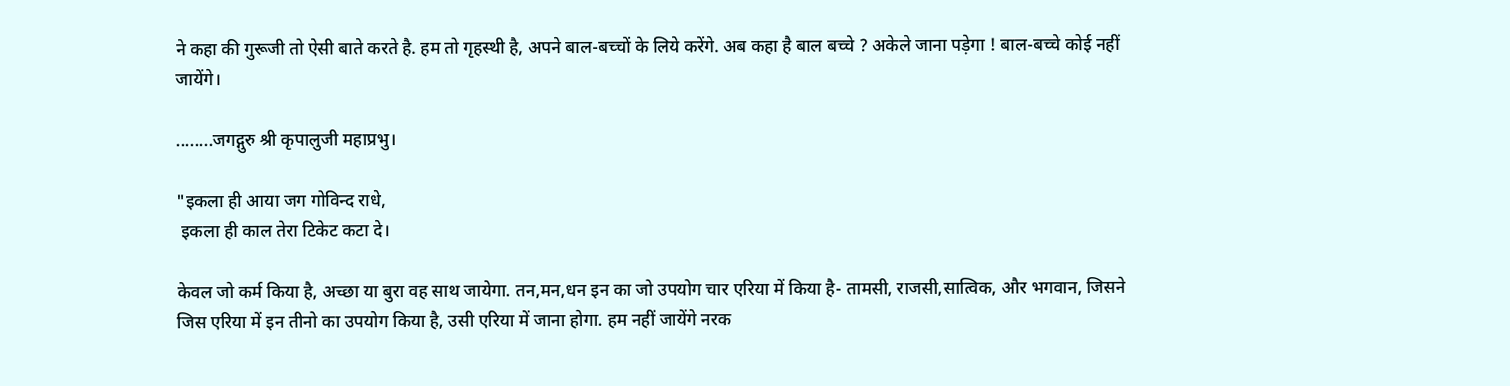ने कहा की गुरूजी तो ऐसी बाते करते है. हम तो गृहस्थी है, अपने बाल-बच्चों के लिये करेंगे. अब कहा है बाल बच्चे ? अकेले जाना पड़ेगा ! बाल-बच्चे कोई नहीं जायेंगे।

........जगद्गुरु श्री कृपालुजी महाप्रभु।

"इकला ही आया जग गोविन्द राधे,
 इकला ही काल तेरा टिकेट कटा दे।

केवल जो कर्म किया है, अच्छा या बुरा वह साथ जायेगा. तन,मन,धन इन का जो उपयोग चार एरिया में किया है- तामसी, राजसी,सात्विक, और भगवान, जिसने जिस एरिया में इन तीनो का उपयोग किया है, उसी एरिया में जाना होगा. हम नहीं जायेंगे नरक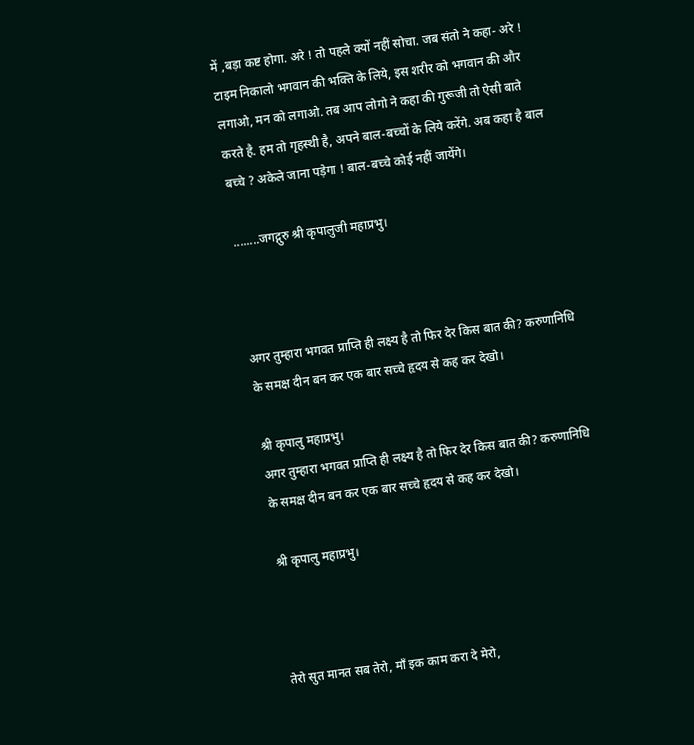में ,बड़ा कष्ट होगा. अरे ! तो पहले क्यों नहीं सोचा. जब संतो ने कहा- अरे ! टाइम निकालो भगवान की भक्ति के लिये, इस शरीर को भगवान की और लगाओ, मन को लगाओ. तब आप लोगो ने कहा की गुरूजी तो ऐसी बाते करते है. हम तो गृहस्थी है, अपने बाल-बच्चों के लिये करेंगे. अब कहा है बाल बच्चे ? अकेले जाना पड़ेगा ! बाल-बच्चे कोई नहीं जायेंगे।

........जगद्गुरु श्री कृपालुजी महाप्रभु।



अगर तुम्हारा भगवत प्राप्ति ही लक्ष्य है तो फिर देर किस बात की? करुणानिधि के समक्ष दीन बन कर एक बार सच्चे हृदय से कह कर देखो।

श्री कृपालु महाप्रभु।
अगर तुम्हारा भगवत प्राप्ति ही लक्ष्य है तो फिर देर किस बात की? करुणानिधि के समक्ष दीन बन कर एक बार सच्चे हृदय से कह कर देखो।

श्री कृपालु महाप्रभु।



तेरो सुत मानत सब तेरो, माँ इक काम करा दे मेरो,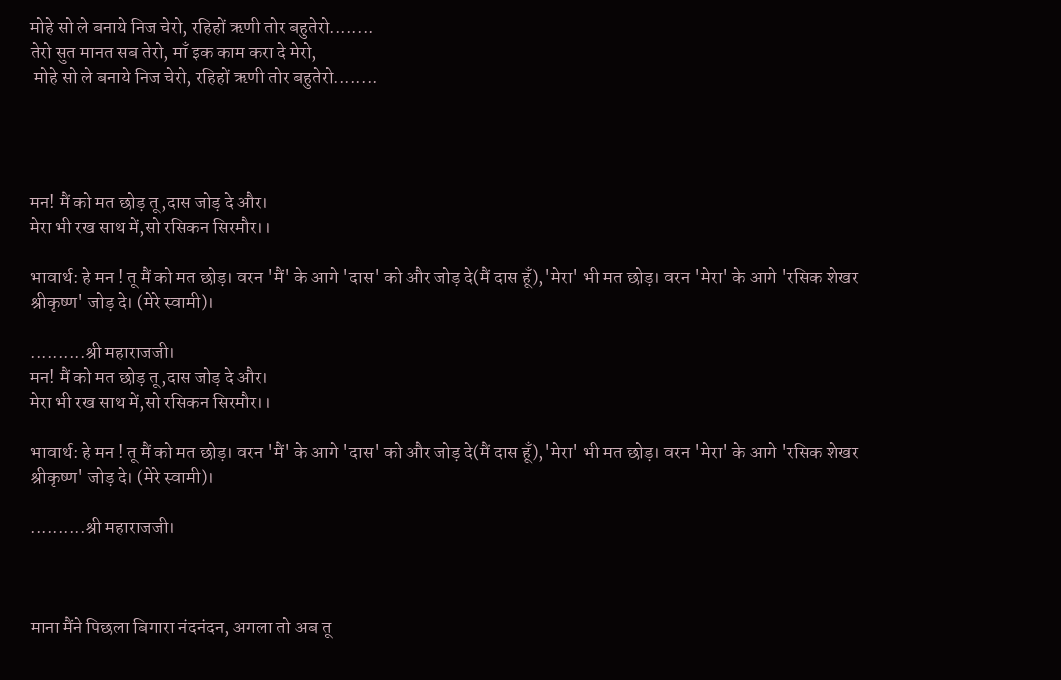मोहे सो ले बनाये निज चेरो, रहिहों ऋणी तोर बहुतेरो........
तेरो सुत मानत सब तेरो, माँ इक काम करा दे मेरो,
 मोहे सो ले बनाये निज चेरो, रहिहों ऋणी तोर बहुतेरो........




मन! मैं को मत छोड़ तू,दास जोड़ दे और।
मेरा भी रख साथ में,सो रसिकन सिरमौर।।

भावार्थ: हे मन ! तू मैं को मत छोड़। वरन 'मैं' के आगे 'दास' को और जोड़ दे(मैं दास हूँ),'मेरा' भी मत छोड़। वरन 'मेरा' के आगे 'रसिक शेखर श्रीकृष्ण' जोड़ दे। (मेरे स्वामी)।

..........श्री महाराजजी।
मन! मैं को मत छोड़ तू,दास जोड़ दे और।
मेरा भी रख साथ में,सो रसिकन सिरमौर।।

भावार्थ: हे मन ! तू मैं को मत छोड़। वरन 'मैं' के आगे 'दास' को और जोड़ दे(मैं दास हूँ),'मेरा' भी मत छोड़। वरन 'मेरा' के आगे 'रसिक शेखर श्रीकृष्ण' जोड़ दे। (मेरे स्वामी)।

..........श्री महाराजजी।



माना मैंने पिछला बिगारा नंदनंदन, अगला तो अब तू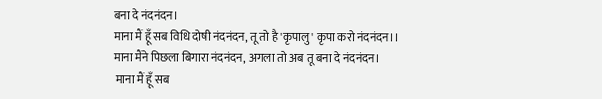बना दे नंदनंदन।
माना मैं हूँ सब विधि दोषी नंदनंदन, तू तो है 'कृपालु' कृपा करो नंदनंदन।।
माना मैंने पिछला बिगारा नंदनंदन, अगला तो अब तू बना दे नंदनंदन।
 माना मैं हूँ सब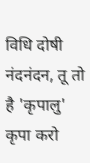विधि दोषी नंदनंदन, तू तो है 'कृपालु' कृपा करो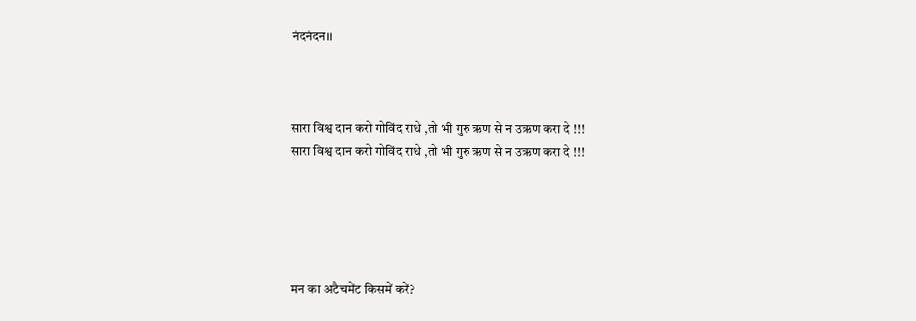नंदनंदन।।



सारा विश्व दान करो गोविंद राधे ,तो भी गुरु ऋण से न उऋण करा दे !!!
सारा विश्व दान करो गोविंद राधे ,तो भी गुरु ऋण से न उऋण करा दे !!!





मन का अटैचमेंट किसमें करें?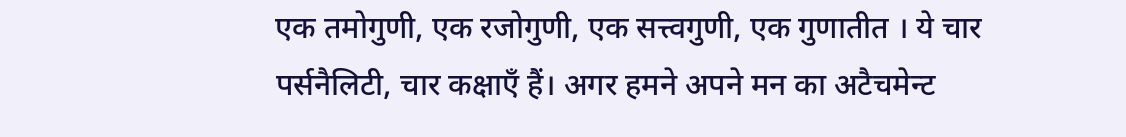एक तमोगुणी, एक रजोगुणी, एक सत्त्वगुणी, एक गुणातीत । ये चार पर्सनैलिटी, चार कक्षाएँ हैं। अगर हमने अपने मन का अटैचमेन्ट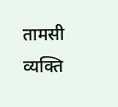तामसी व्यक्ति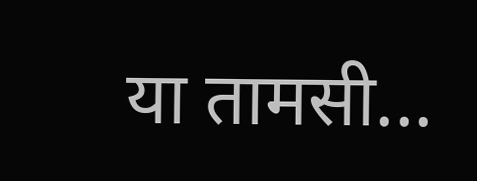या तामसी...